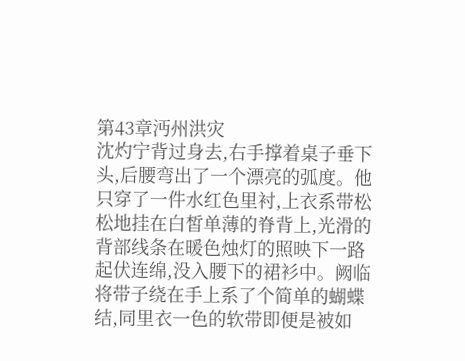第43章沔州洪灾
沈灼宁背过身去,右手撑着桌子垂下头,后腰弯出了一个漂亮的弧度。他只穿了一件水红色里衬,上衣系带松松地挂在白皙单薄的脊背上,光滑的背部线条在暖色烛灯的照映下一路起伏连绵,没入腰下的裙衫中。阙临将带子绕在手上系了个简单的蝴蝶结,同里衣一色的软带即便是被如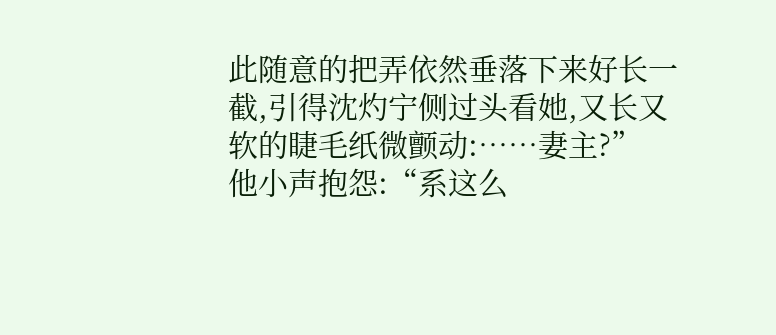此随意的把弄依然垂落下来好长一截,引得沈灼宁侧过头看她,又长又软的睫毛纸微颤动:……妻主?”
他小声抱怨:“系这么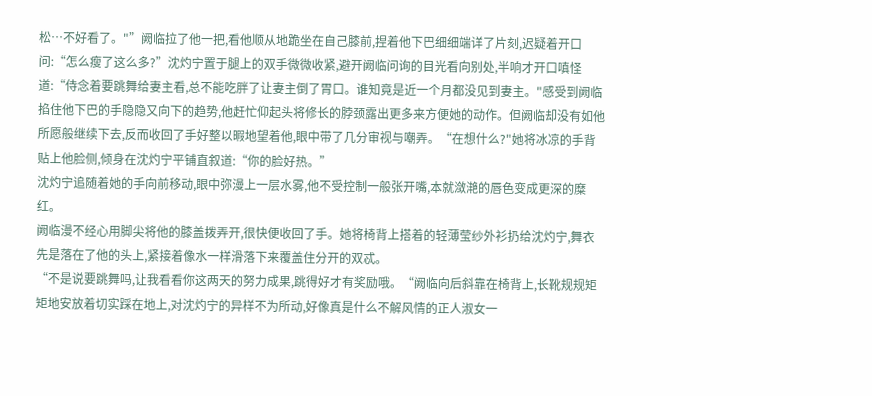松…不好看了。"”阙临拉了他一把,看他顺从地跪坐在自己膝前,捏着他下巴细细端详了片刻,迟疑着开口问:“怎么瘦了这么多?”沈灼宁置于腿上的双手微微收紧,避开阙临问询的目光看向别处,半响才开口嗔怪道:“侍念着要跳舞给妻主看,总不能吃胖了让妻主倒了胃口。谁知竟是近一个月都没见到妻主。"感受到阙临掐住他下巴的手隐隐又向下的趋势,他赶忙仰起头将修长的脖颈露出更多来方便她的动作。但阙临却没有如他所愿般继续下去,反而收回了手好整以暇地望着他,眼中带了几分审视与嘲弄。“在想什么?"她将冰凉的手背贴上他脸侧,倾身在沈灼宁平铺直叙道:“你的脸好热。”
沈灼宁追随着她的手向前移动,眼中弥漫上一层水雾,他不受控制一般张开嘴,本就潋滟的唇色变成更深的糜红。
阙临漫不经心用脚尖将他的膝盖拨弄开,很快便收回了手。她将椅背上搭着的轻薄莹纱外衫扔给沈灼宁,舞衣先是落在了他的头上,紧接着像水一样滑落下来覆盖住分开的双忒。
“不是说要跳舞吗,让我看看你这两天的努力成果,跳得好才有奖励哦。“阙临向后斜靠在椅背上,长靴规规矩矩地安放着切实踩在地上,对沈灼宁的异样不为所动,好像真是什么不解风情的正人淑女一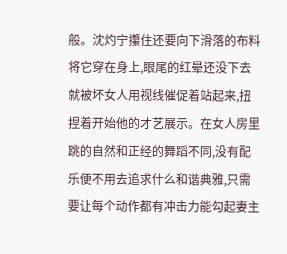般。沈灼宁攥住还要向下滑落的布料将它穿在身上,眼尾的红晕还没下去就被坏女人用视线催促着站起来,扭捏着开始他的才艺展示。在女人房里跳的自然和正经的舞蹈不同,没有配乐便不用去追求什么和谐典雅,只需要让每个动作都有冲击力能勾起妻主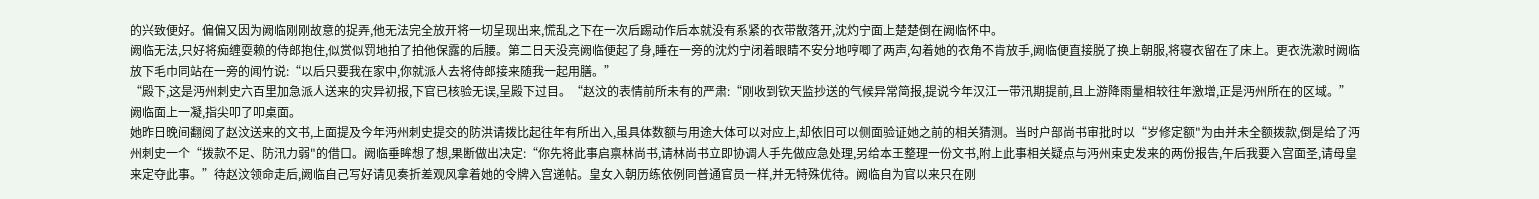的兴致便好。偏偏又因为阙临刚刚故意的捉弄,他无法完全放开将一切呈现出来,慌乱之下在一次后踢动作后本就没有系紧的衣带散落开,沈灼宁面上楚楚倒在阙临怀中。
阙临无法,只好将痴缠耍赖的侍郎抱住,似赏似罚地拍了拍他保露的后腰。第二日天没亮阙临便起了身,睡在一旁的沈灼宁闭着眼睛不安分地哼唧了两声,勾着她的衣角不肯放手,阙临便直接脱了换上朝服,将寝衣留在了床上。更衣洗漱时阙临放下毛巾同站在一旁的闻竹说:“以后只要我在家中,你就派人去将侍郎接来随我一起用膳。”
“殿下,这是沔州刺史六百里加急派人送来的灾异初报,下官已核验无误,呈殿下过目。“赵汶的表情前所未有的严肃:“刚收到钦天监抄送的气候异常简报,提说今年汉江一带汛期提前,且上游降雨量相较往年激增,正是沔州所在的区域。”
阙临面上一凝,指尖叩了叩桌面。
她昨日晚间翻阅了赵汶送来的文书,上面提及今年沔州刺史提交的防洪请拨比起往年有所出入,虽具体数额与用途大体可以对应上,却依旧可以侧面验证她之前的相关猜测。当时户部尚书审批时以“岁修定额"为由并未全额拨款,倒是给了沔州刺史一个“拨款不足、防汛力弱"的借口。阙临垂眸想了想,果断做出决定:“你先将此事启禀林尚书,请林尚书立即协调人手先做应急处理,另给本王整理一份文书,附上此事相关疑点与沔州束史发来的两份报告,午后我要入宫面圣,请母皇来定夺此事。”待赵汶领命走后,阙临自己写好请见奏折差观风拿着她的令牌入宫递帖。皇女入朝历练依例同普通官员一样,并无特殊优待。阙临自为官以来只在刚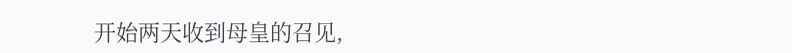开始两天收到母皇的召见,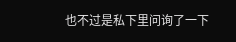也不过是私下里问询了一下